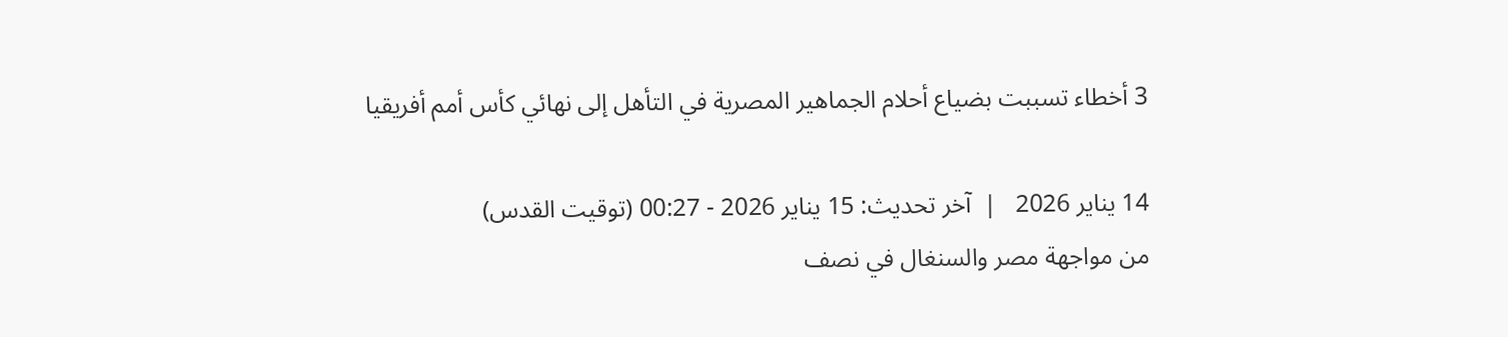3 أخطاء تسببت بضياع أحلام الجماهير المصرية في التأهل إلى نهائي كأس أمم أفريقيا

14 يناير 2026   |  آخر تحديث: 15 يناير 2026 - 00:27 (توقيت القدس)
من مواجهة مصر والسنغال في نصف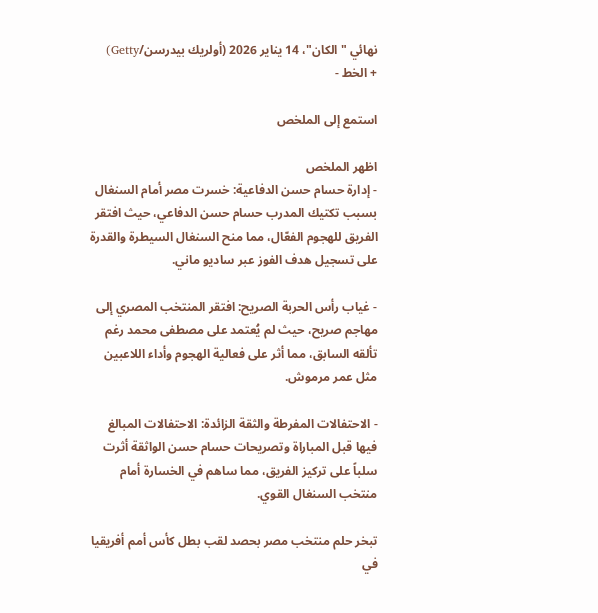نهائي "الكان"، 14 يناير 2026 (أولريك بيدرسن/Getty)
+ الخط -

استمع إلى الملخص

اظهر الملخص
- إدارة حسام حسن الدفاعية: خسرت مصر أمام السنغال بسبب تكتيك المدرب حسام حسن الدفاعي، حيث افتقر الفريق للهجوم الفعّال، مما منح السنغال السيطرة والقدرة على تسجيل هدف الفوز عبر ساديو ماني.

- غياب رأس الحربة الصريح: افتقر المنتخب المصري إلى مهاجم صريح، حيث لم يُعتمد على مصطفى محمد رغم تألقه السابق، مما أثر على فعالية الهجوم وأداء اللاعبين مثل عمر مرموش.

- الاحتفالات المفرطة والثقة الزائدة: الاحتفالات المبالغ فيها قبل المباراة وتصريحات حسام حسن الواثقة أثرت سلباً على تركيز الفريق، مما ساهم في الخسارة أمام منتخب السنغال القوي.

تبخر حلم منتخب مصر بحصد لقب بطل كأس أمم أفريقيا في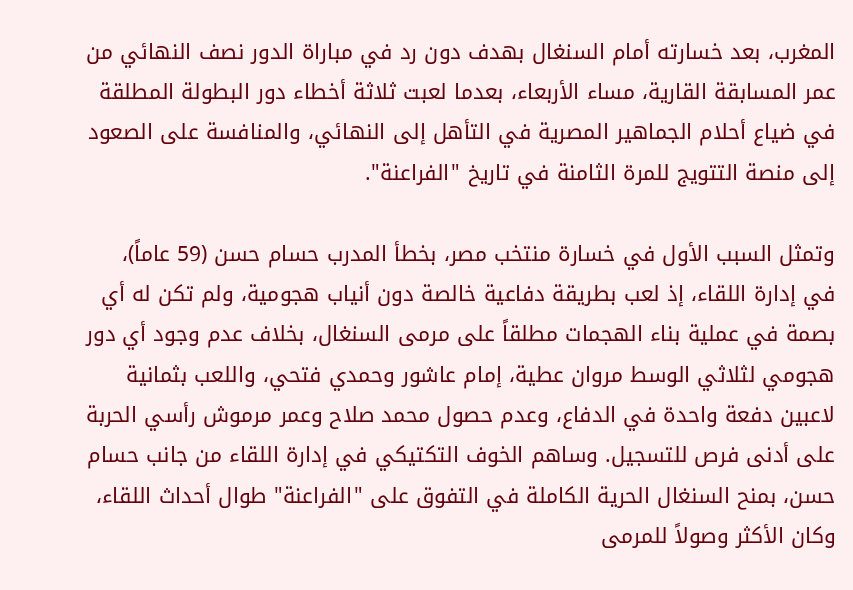المغرب، بعد خسارته أمام السنغال بهدف دون رد في مباراة الدور نصف النهائي من عمر المسابقة القارية، مساء الأربعاء، بعدما لعبت ثلاثة أخطاء دور البطولة المطلقة في ضياع أحلام الجماهير المصرية في التأهل إلى النهائي، والمنافسة على الصعود إلى منصة التتويج للمرة الثامنة في تاريخ "الفراعنة".

وتمثل السبب الأول في خسارة منتخب مصر، بخطأ المدرب حسام حسن (59 عاماً)، في إدارة اللقاء، إذ لعب بطريقة دفاعية خالصة دون أنياب هجومية، ولم تكن له أي بصمة في عملية بناء الهجمات مطلقاً على مرمى السنغال، بخلاف عدم وجود أي دور هجومي لثلاثي الوسط مروان عطية، إمام عاشور وحمدي فتحي، واللعب بثمانية لاعبين دفعة واحدة في الدفاع، وعدم حصول محمد صلاح وعمر مرموش رأسي الحربة على أدنى فرص للتسجيل. وساهم الخوف التكتيكي في إدارة اللقاء من جانب حسام حسن، بمنح السنغال الحرية الكاملة في التفوق على "الفراعنة" طوال أحداث اللقاء، وكان الأكثر وصولاً للمرمى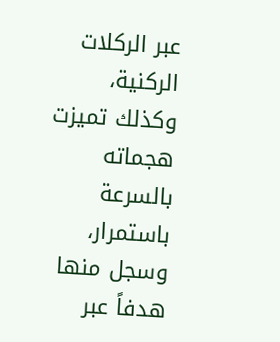عبر الركلات الركنية، وكذلك تميزت هجماته بالسرعة باستمرار، وسجل منها هدفاً عبر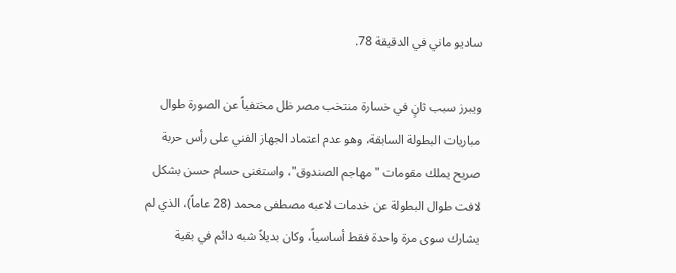ساديو ماني في الدقيقة 78.

ويبرز سبب ثانٍ في خسارة منتخب مصر ظل مختفياً عن الصورة طوال مباريات البطولة السابقة، وهو عدم اعتماد الجهاز الفني على رأس حربة صريح يملك مقومات "مهاجم الصندوق"، واستغنى حسام حسن بشكل لافت طوال البطولة عن خدمات لاعبه مصطفى محمد (28 عاماً)، الذي لم يشارك سوى مرة واحدة فقط أساسياً، وكان بديلاً شبه دائم في بقية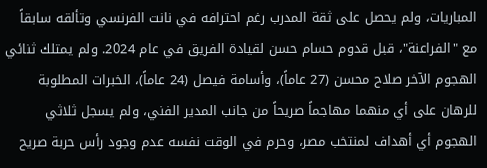المباريات، ولم يحصل على ثقة المدرب رغم احترافه في نانت الفرنسي وتألقه سابقاً مع "الفراعنة"، قبل قدوم حسام حسن لقيادة الفريق في عام 2024. ولم يمتلك ثنائي الهجوم الآخر صلاح محسن (27 عاماً)، وأسامة فيصل (24 عاماً)، الخبرات المطلوبة للرهان على أي منهما مهاجماً صريحاً من جانب المدير الفني، ولم يسجل ثلاثي الهجوم أي أهداف لمنتخب مصر، وحرم في الوقت نفسه عدم وجود رأس حربة صريح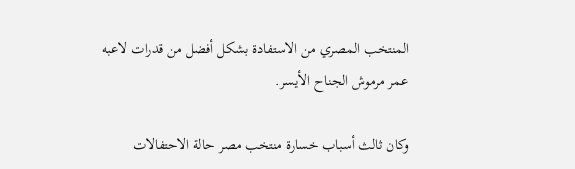المنتخب المصري من الاستفادة بشكل أفضل من قدرات لاعبه عمر مرموش الجناح الأيسر.

وكان ثالث أسباب خسارة منتخب مصر حالة الاحتفالات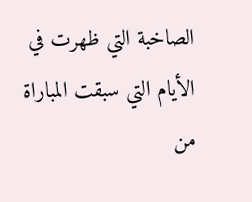الصاخبة التي ظهرت في الأيام التي سبقت المباراة من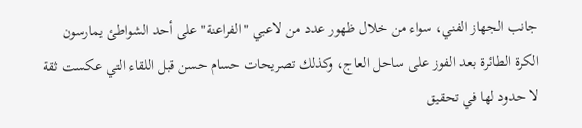جانب الجهاز الفني، سواء من خلال ظهور عدد من لاعبي "الفراعنة" على أحد الشواطئ يمارسون الكرة الطائرة بعد الفوز على ساحل العاج، وكذلك تصريحات حسام حسن قبل اللقاء التي عكست ثقة لا حدود لها في تحقيق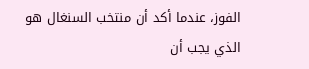الفوز، عندما أكد أن منتخب السنغال هو الذي يجب أن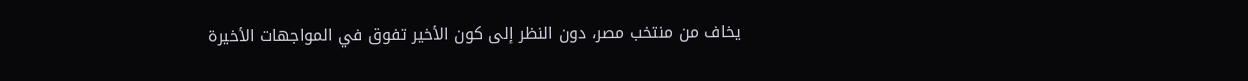يخاف من منتخب مصر، دون النظر إلى كون الأخير تفوق في المواجهات الأخيرة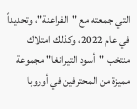التي جمعته مع "الفراعنة"، وتحديداً في عام 2022، وكذلك امتلاك منتخب "أسود التيرانغا" مجموعة مميزة من المحترفين في أوروبا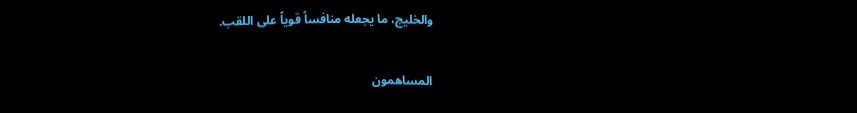والخليج، ما يجعله منافساً قوياً على اللقب.

المساهمون